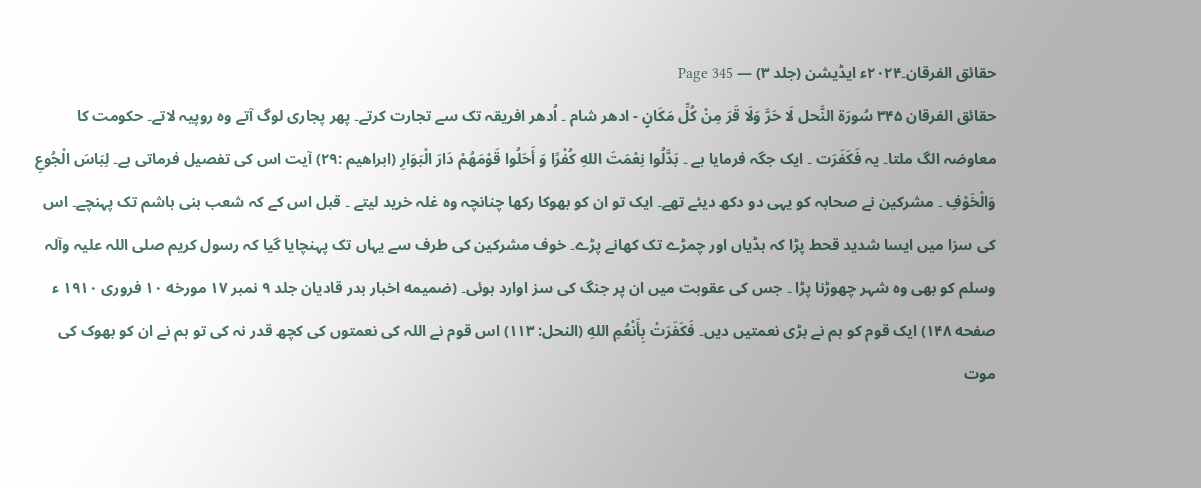حقائق الفرقان۔۲۰۲۴ء ایڈیشن (جلد ۳) — Page 345
حقائق الفرقان ۳۴۵ سُورَة النَّحل لَا حَرَّ وَلَا قَرَ مِنْ كُلِّ مَكَانٍ - ادھر شام ۔ اُدھر افریقہ تک سے تجارت کرتے۔ پھر پجاری لوگ آتے وہ روپیہ لاتے۔ حکومت کا معاوضہ الگ ملتا۔ یہ فَكَفَرَت ۔ ایک جگہ فرمایا ہے ۔ بَدَّلُوا نِعْمَتَ اللهِ كُفْرًا وَ أَحَلُوا قَوْمَهُمْ دَارَ الْبَوَارِ (ابراهيم :۲۹) آیت اس کی تفصیل فرماتی ہے۔ لِبَاسَ الْجُوعِ وَالْخَوْفِ ۔ مشرکین نے صحابہ کو یہی دو دکھ دیئے تھے۔ ایک تو ان کو بھوکا رکھا چنانچہ وہ غلہ خرید لیتے ۔ قبل اس کے کہ شعب بنی ہاشم تک پہنچے۔ اس کی سزا میں ایسا شدید قحط پڑا کہ ہڈیاں اور چمڑے تک کھانے پڑے۔ خوف مشرکین کی طرف سے یہاں تک پہنچایا گیا کہ رسول کریم صلی اللہ علیہ وآلہ وسلم کو بھی وہ شہر چھوڑنا پڑا ۔ جس کی عقوبت میں ان پر جنگ کی سز اوارد ہوئی۔ (ضمیمه اخبار بدر قادیان جلد ۹ نمبر ۱۷ مورخه ۱۰ فروری ۱۹۱۰ ء صفحه ۱۴۸) ایک قوم کو ہم نے بڑی نعمتیں دیں۔ فَكَفَرَتْ بِأَنْعُمِ اللهِ (النحل: ۱۱۳) اس قوم نے اللہ کی نعمتوں کی کچھ قدر نہ کی تو ہم نے ان کو بھوک کی موت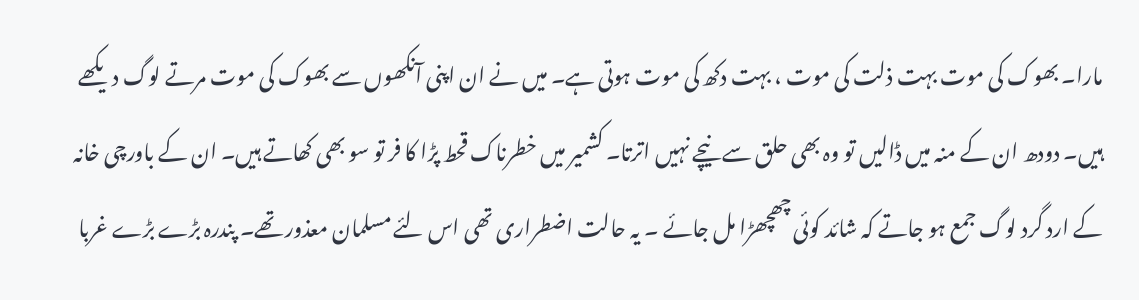مارا۔ بھوک کی موت بہت ذلت کی موت ، بہت دکھ کی موت ہوتی ہے۔ میں نے ان اپنی آنکھوں سے بھوک کی موت مرتے لوگ دیکھے ہیں۔ دودھ ان کے منہ میں ڈالیں تو وہ بھی حلق سے نیچے نہیں اترتا۔ کشمیر میں خطرناک قحط پڑا کا فر تو سو بھی کھاتے ہیں۔ ان کے باورچی خانہ کے ارد گرد لوگ جمع ہو جاتے کہ شائد کوئی چھچھڑا مل جائے ۔ یہ حالت اضطراری تھی اس لئے مسلمان معذور تھے۔ پندرہ بڑے بڑے غربا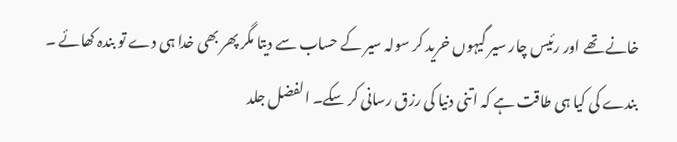خانے تھے اور رئیس چار سیر گیہوں خرید کر سولہ سیر کے حساب سے دیتا مگر پھر بھی خدا ہی دے تو بندہ کھائے ۔ بندے کی کیا ہی طاقت ہے کہ اتنی دنیا کی رزق رسانی کر سکے۔ الفضل جلد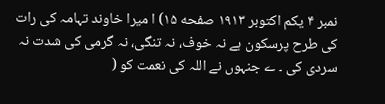نمبر ۴ یکم اکتوبر ۱۹۱۳ صفحه ۱۵) ا میرا خاوند تہامہ کی رات کی طرح پرسکون ہے نہ خوف، نہ تنگی، نہ گرمی کی شدت نہ سردی کی ۔ ے جنہوں نے اللہ کی نعمت کو (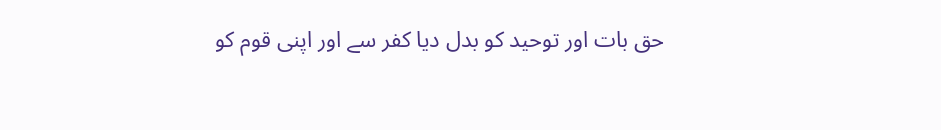حق بات اور توحید کو بدل دیا کفر سے اور اپنی قوم کو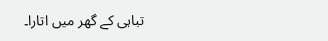تباہی کے گھر میں اتارا۔